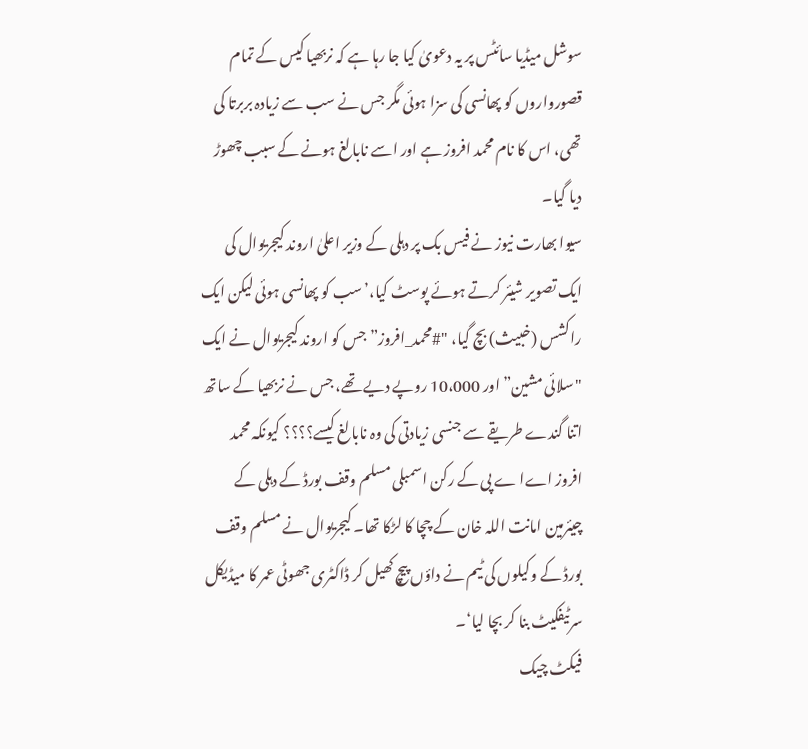سوشل میڈیا سائٹس پر یہ دعویٰ کیا جا رہا ہے کہ نربھیا کیس کے تمام قصورواروں کو پھانسی کی سزا ہوئی مگر جس نے سب سے زیادہ بربرتا کی تھی، اس کا نام محمد افروز ہے اور اسے نابالغ ہونے کے سبب چھوڑ دیا گیا۔
سیوا بھارت نیوز نے فیس بک پر دہلی کے وزیر اعلیٰ اروند کیجریوال کی ایک تصویر شیئر کرتے ہوئے پوسٹ کیا،’سب کو پھانسی ہوئی لیکن ایک راکشس (خبیث) بچ گیا، "#محمد_افروز” جس کو اروند کیجریوال نے ایک "سلائی مشین” اور 10،000 روپے دیے تھے، جس نے نربھیا کے ساتھ اتنا گندے طریقے سے جنسی زیادتی کی وہ نابالغ کیسے؟؟؟؟ کیونکہ محمد افروز اےا ے پی کے رکن اسمبلی مسلم وقف بورڈ کے دہلی کے چیئرمین امانت اللہ خان کے چچا کا لڑکا تھا۔ کیجریوال نے مسلم وقف بورڈ کے وکیلوں کی ٹیم نے داؤں پیچ کھیل کر ڈاکٹری جھوٹی عمر کا میڈیکل سرٹیفکیٹ بنا کر بچا لیا‘۔
فیکٹ چیک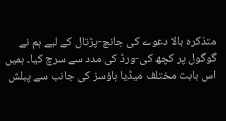متذکرہ بالا دعوے کی جانچ-پڑتال کے لیے ہم نے گوگول پر کچھ کی-ورڈ کی مدد سے سرچ کیا۔ ہمیں اس بابت مختلف میڈیا ہاؤسز کی جانب سے پبلش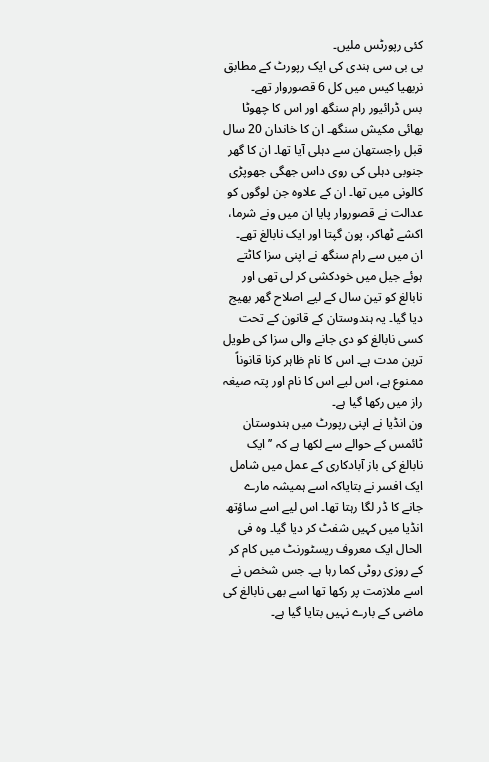کئی رپورٹس ملیں۔
بی بی سی ہندی کی ایک رپورٹ کے مطابق نربھیا کیس میں کل 6 قصوروار تھے۔
بس ڈرائیور رام سنگھ اور اس کا چھوٹا بھائی مکیش سنگھ۔ ان کا خاندان 20 سال قبل راجستھان سے دہلی آیا تھا۔ ان کا گھر جنوبی دہلی کی روی داس جھگی جھوپڑی کالونی میں تھا۔ ان کے علاوہ جن لوگوں کو عدالت نے قصوروار پایا ان میں ونے شرما، اکشے ٹھاکر، پون گپتا اور ایک نابالغ تھے۔
ان میں سے رام سنگھ نے اپنی سزا کاٹتے ہوئے جیل میں خودکشی کر لی تھی اور نابالغ کو تین سال کے لیے اصلاح گھر بھیج دیا گیا۔ یہ ہندوستان کے قانون کے تحت کسی نابالغ کو دی جانے والی سزا کی طویل ترین مدت ہے۔ اس کا نام ظاہر کرنا قانوناً ممنوع ہے، اس لیے اس کا نام اور پتہ صیغہ راز میں رکھا گیا ہے۔
ون انڈیا نے اپنی رپورٹ میں ہندوستان ٹائمس کے حوالے سے لکھا ہے کہ ’’ایک نابالغ کی باز آبادکاری کے عمل میں شامل ایک افسر نے بتایاکہ اسے ہمیشہ مارے جانے کا ڈر لگا رہتا تھا۔ اس لیے اسے ساؤتھ انڈیا میں کہیں شفٹ کر دیا گیا۔ وہ فی الحال ایک معروف ریسٹورنٹ میں کام کر کے روزی روٹی کما رہا ہے۔ جس شخص نے اسے ملازمت پر رکھا تھا اسے بھی نابالغ کی ماضی کے بارے نہیں بتایا گیا ہے۔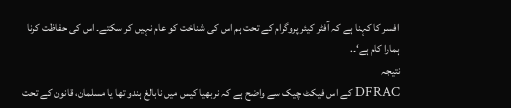افسر کا کہنا ہے کہ آفٹر کیئر پروگرام کے تحت ہم اس کی شناخت کو عام نہیں کر سکتے۔ اس کی حفاظت کرنا ہمارا کام ہے‘۔.
نتیجہ
DFRAC کے اس فیکٹ چیک سے واضح ہے کہ نربھیا کیس میں نابالغ ہندو تھا یا مسلمان، قانون کے تحت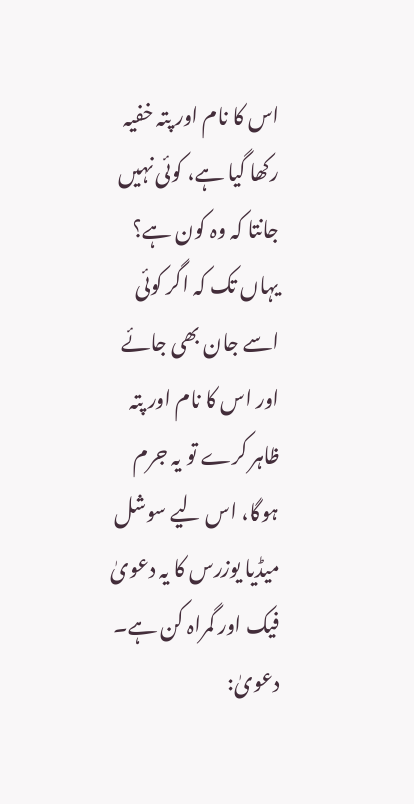اس کا نام اور پتہ خفیہ رکھا گیا ہے، کوئی نہیں جانتا کہ وہ کون ہے؟ یہاں تک کہ اگر کوئی اسے جان بھی جائے اور اس کا نام اور پتہ ظاہر کرے تو یہ جرم ہوگا، اس لیے سوشل میڈیا یوزرس کا یہ دعویٰ فیک اور گمراہ کن ہے۔
دعویٰ: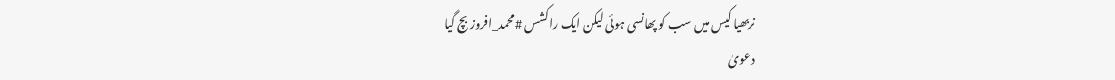نربھیا کیس میں سب کو پھانسی ہوئی لیکن ایک راکشس #محمد_افروز بچ گیا
دعویٰ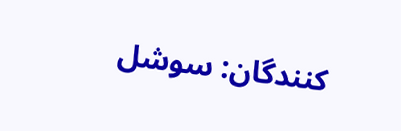کنندگان: سوشل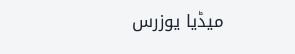میڈیا یوزرس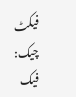فیکٹ چیک: فیک